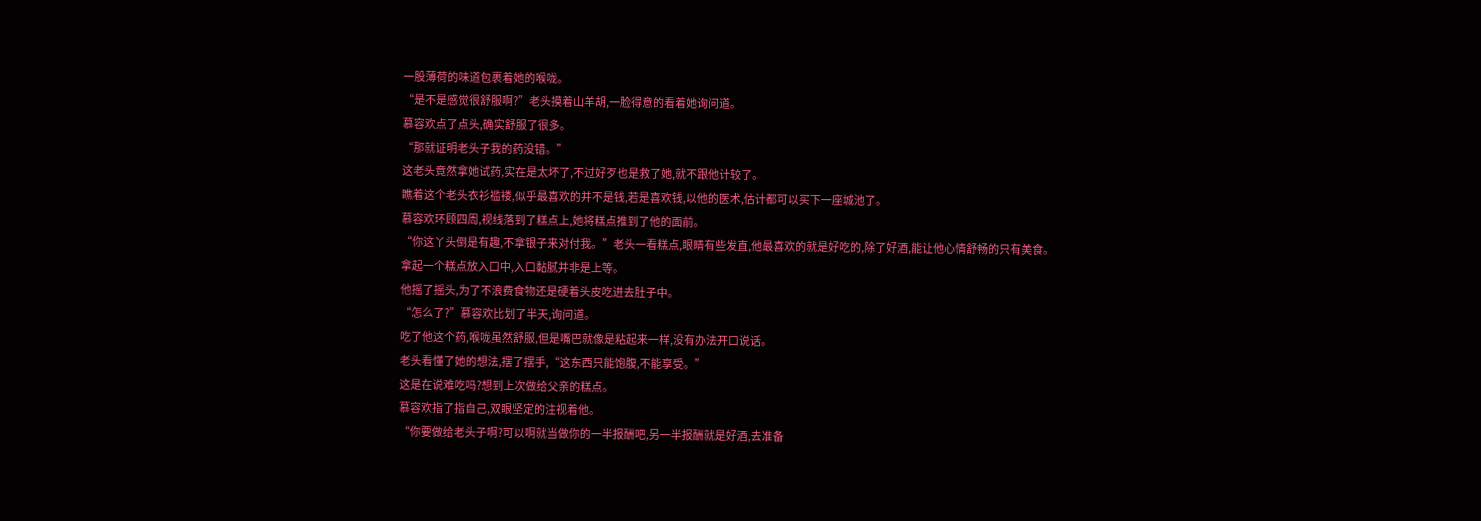一股薄荷的味道包裹着她的喉咙。
“是不是感觉很舒服啊?”老头摸着山羊胡,一脸得意的看着她询问道。
慕容欢点了点头,确实舒服了很多。
“那就证明老头子我的药没错。”
这老头竟然拿她试药,实在是太坏了,不过好歹也是救了她,就不跟他计较了。
瞧着这个老头衣衫褴褛,似乎最喜欢的并不是钱,若是喜欢钱,以他的医术,估计都可以买下一座城池了。
慕容欢环顾四周,视线落到了糕点上,她将糕点推到了他的面前。
“你这丫头倒是有趣,不拿银子来对付我。”老头一看糕点,眼睛有些发直,他最喜欢的就是好吃的,除了好酒,能让他心情舒畅的只有美食。
拿起一个糕点放入口中,入口黏腻并非是上等。
他摇了摇头,为了不浪费食物还是硬着头皮吃进去肚子中。
“怎么了?”慕容欢比划了半天,询问道。
吃了他这个药,喉咙虽然舒服,但是嘴巴就像是粘起来一样,没有办法开口说话。
老头看懂了她的想法,摆了摆手,“这东西只能饱腹,不能享受。”
这是在说难吃吗?想到上次做给父亲的糕点。
慕容欢指了指自己,双眼坚定的注视着他。
“你要做给老头子啊?可以啊就当做你的一半报酬吧,另一半报酬就是好酒,去准备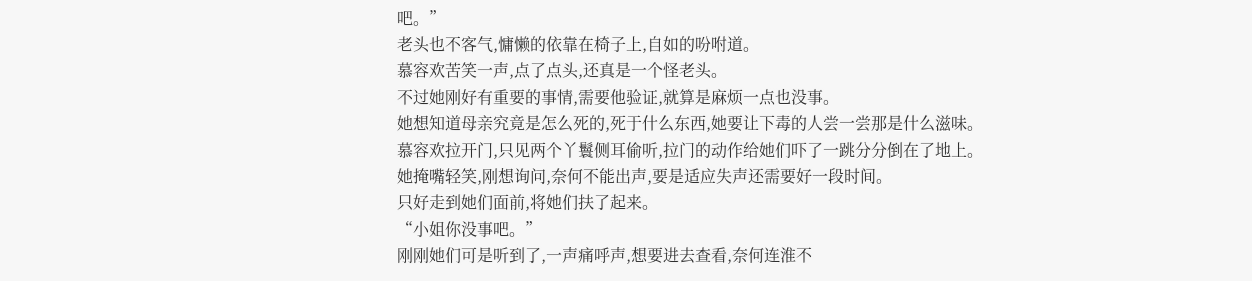吧。”
老头也不客气,慵懒的依靠在椅子上,自如的吩咐道。
慕容欢苦笑一声,点了点头,还真是一个怪老头。
不过她刚好有重要的事情,需要他验证,就算是麻烦一点也没事。
她想知道母亲究竟是怎么死的,死于什么东西,她要让下毒的人尝一尝那是什么滋味。
慕容欢拉开门,只见两个丫鬟侧耳偷听,拉门的动作给她们吓了一跳分分倒在了地上。
她掩嘴轻笑,刚想询问,奈何不能出声,要是适应失声还需要好一段时间。
只好走到她们面前,将她们扶了起来。
“小姐你没事吧。”
刚刚她们可是听到了,一声痛呼声,想要进去查看,奈何连淮不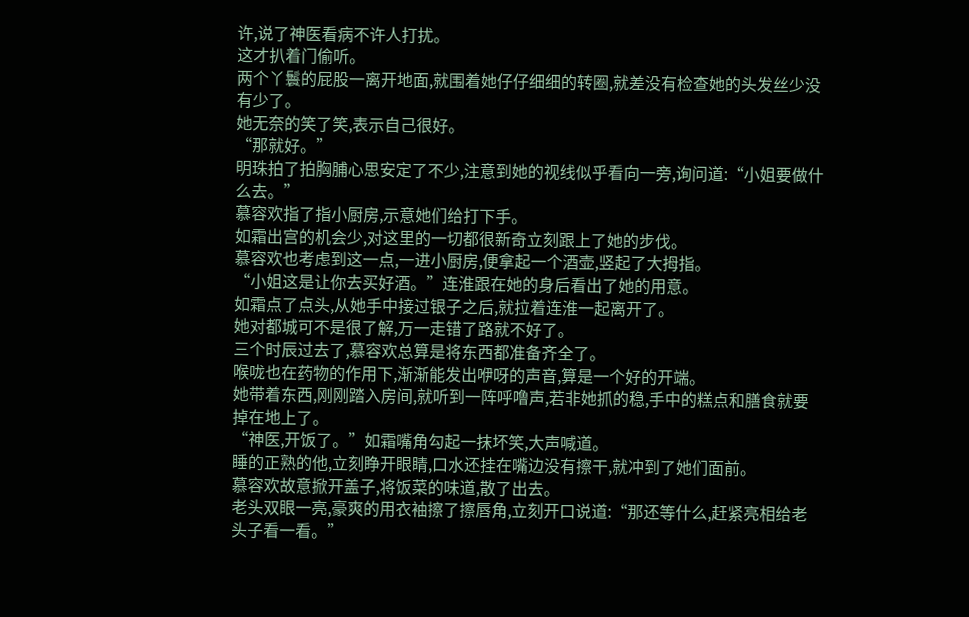许,说了神医看病不许人打扰。
这才扒着门偷听。
两个丫鬟的屁股一离开地面,就围着她仔仔细细的转圈,就差没有检查她的头发丝少没有少了。
她无奈的笑了笑,表示自己很好。
“那就好。”
明珠拍了拍胸脯心思安定了不少,注意到她的视线似乎看向一旁,询问道:“小姐要做什么去。”
慕容欢指了指小厨房,示意她们给打下手。
如霜出宫的机会少,对这里的一切都很新奇立刻跟上了她的步伐。
慕容欢也考虑到这一点,一进小厨房,便拿起一个酒壶,竖起了大拇指。
“小姐这是让你去买好酒。”连淮跟在她的身后看出了她的用意。
如霜点了点头,从她手中接过银子之后,就拉着连淮一起离开了。
她对都城可不是很了解,万一走错了路就不好了。
三个时辰过去了,慕容欢总算是将东西都准备齐全了。
喉咙也在药物的作用下,渐渐能发出咿呀的声音,算是一个好的开端。
她带着东西,刚刚踏入房间,就听到一阵呼噜声,若非她抓的稳,手中的糕点和膳食就要掉在地上了。
“神医,开饭了。”如霜嘴角勾起一抹坏笑,大声喊道。
睡的正熟的他,立刻睁开眼睛,口水还挂在嘴边没有擦干,就冲到了她们面前。
慕容欢故意掀开盖子,将饭菜的味道,散了出去。
老头双眼一亮,豪爽的用衣袖擦了擦唇角,立刻开口说道:“那还等什么,赶紧亮相给老头子看一看。”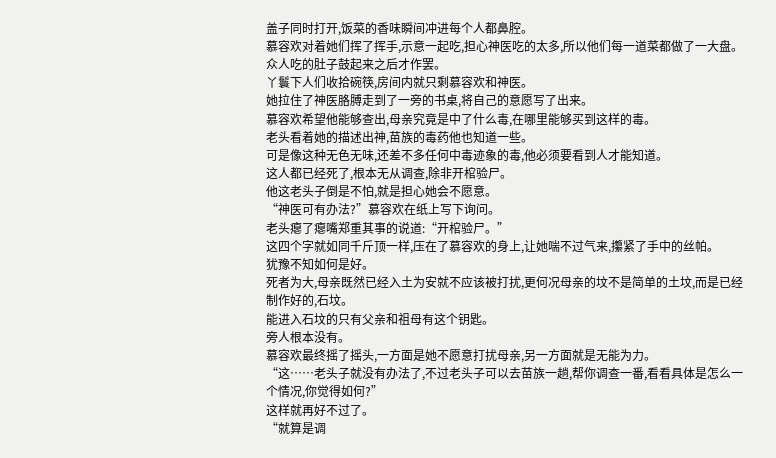盖子同时打开,饭菜的香味瞬间冲进每个人都鼻腔。
慕容欢对着她们挥了挥手,示意一起吃,担心神医吃的太多,所以他们每一道菜都做了一大盘。
众人吃的肚子鼓起来之后才作罢。
丫鬟下人们收拾碗筷,房间内就只剩慕容欢和神医。
她拉住了神医胳膊走到了一旁的书桌,将自己的意愿写了出来。
慕容欢希望他能够查出,母亲究竟是中了什么毒,在哪里能够买到这样的毒。
老头看着她的描述出神,苗族的毒药他也知道一些。
可是像这种无色无味,还差不多任何中毒迹象的毒,他必须要看到人才能知道。
这人都已经死了,根本无从调查,除非开棺验尸。
他这老头子倒是不怕,就是担心她会不愿意。
“神医可有办法?”慕容欢在纸上写下询问。
老头瘪了瘪嘴郑重其事的说道:“开棺验尸。”
这四个字就如同千斤顶一样,压在了慕容欢的身上,让她喘不过气来,攥紧了手中的丝帕。
犹豫不知如何是好。
死者为大,母亲既然已经入土为安就不应该被打扰,更何况母亲的坟不是简单的土坟,而是已经制作好的,石坟。
能进入石坟的只有父亲和祖母有这个钥匙。
旁人根本没有。
慕容欢最终摇了摇头,一方面是她不愿意打扰母亲,另一方面就是无能为力。
“这……老头子就没有办法了,不过老头子可以去苗族一趟,帮你调查一番,看看具体是怎么一个情况,你觉得如何?”
这样就再好不过了。
“就算是调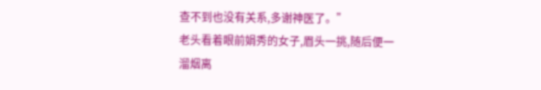查不到也没有关系,多谢神医了。”
老头看着眼前娟秀的女子,眉头一挑,随后便一溜烟离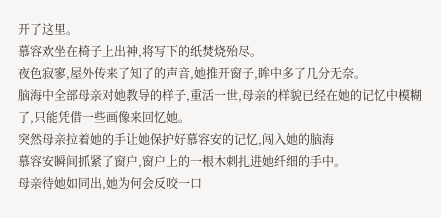开了这里。
慕容欢坐在椅子上出神,将写下的纸焚烧殆尽。
夜色寂寥,屋外传来了知了的声音,她推开窗子,眸中多了几分无奈。
脑海中全部母亲对她教导的样子,重活一世,母亲的样貌已经在她的记忆中模糊了,只能凭借一些画像来回忆她。
突然母亲拉着她的手让她保护好慕容安的记忆,闯入她的脑海
慕容安瞬间抓紧了窗户,窗户上的一根木刺扎进她纤细的手中。
母亲待她如同出,她为何会反咬一口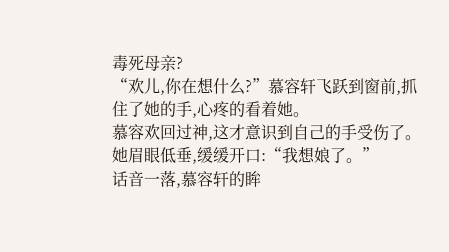毒死母亲?
“欢儿,你在想什么?”慕容轩飞跃到窗前,抓住了她的手,心疼的看着她。
慕容欢回过神,这才意识到自己的手受伤了。
她眉眼低垂,缓缓开口:“我想娘了。”
话音一落,慕容轩的眸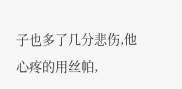子也多了几分悲伤,他心疼的用丝帕,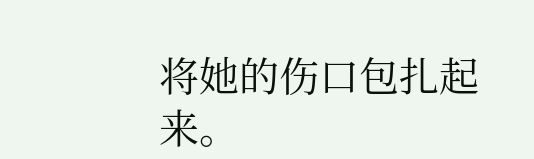将她的伤口包扎起来。